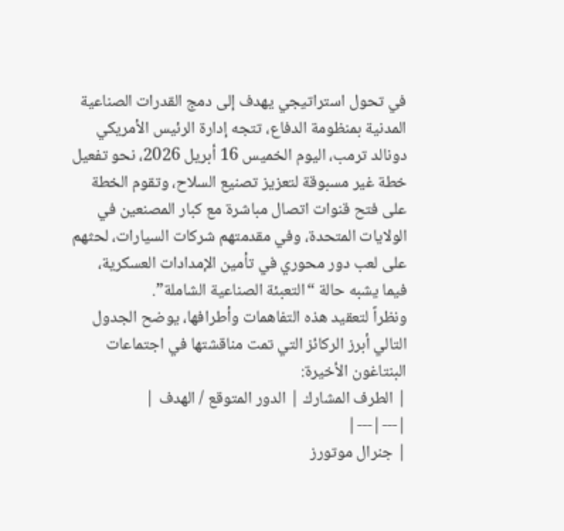في تحول استراتيجي يهدف إلى دمج القدرات الصناعية المدنية بمنظومة الدفاع، تتجه إدارة الرئيس الأمريكي دونالد ترمب، اليوم الخميس 16 أبريل 2026، نحو تفعيل خطة غير مسبوقة لتعزيز تصنيع السلاح، وتقوم الخطة على فتح قنوات اتصال مباشرة مع كبار المصنعين في الولايات المتحدة، وفي مقدمتهم شركات السيارات، لحثهم على لعب دور محوري في تأمين الإمدادات العسكرية، فيما يشبه حالة “التعبئة الصناعية الشاملة”.
ونظراً لتعقيد هذه التفاهمات وأطرافها، يوضح الجدول التالي أبرز الركائز التي تمت مناقشتها في اجتماعات البنتاغون الأخيرة:
| الطرف المشارك | الدور المتوقع / الهدف |
|---|---|
| جنرال موتورز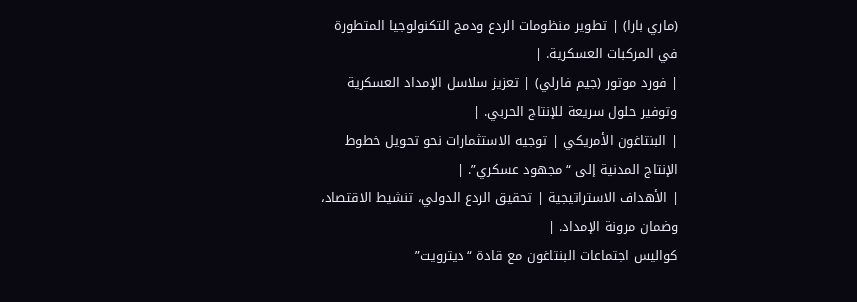(ماري بارا) | تطوير منظومات الردع ودمج التكنولوجيا المتطورة في المركبات العسكرية. |
| فورد موتور (جيم فارلي) | تعزيز سلاسل الإمداد العسكرية وتوفير حلول سريعة للإنتاج الحربي. |
| البنتاغون الأمريكي | توجيه الاستثمارات نحو تحويل خطوط الإنتاج المدنية إلى “مجهود عسكري”. |
| الأهداف الاستراتيجية | تحقيق الردع الدولي، تنشيط الاقتصاد، وضمان مرونة الإمداد. |
كواليس اجتماعات البنتاغون مع قادة “ديترويت”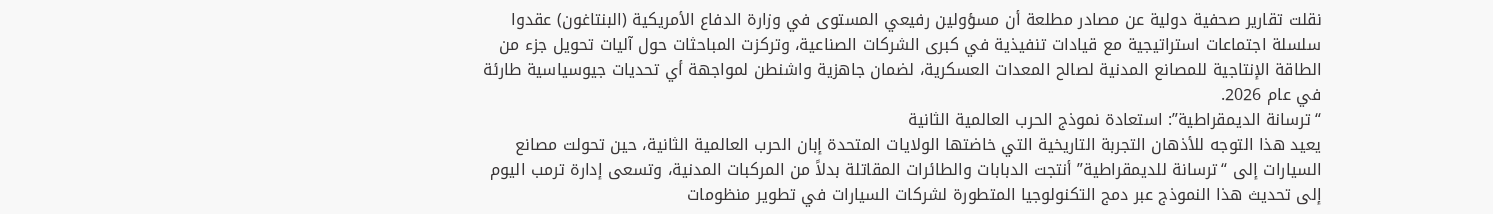نقلت تقارير صحفية دولية عن مصادر مطلعة أن مسؤولين رفيعي المستوى في وزارة الدفاع الأمريكية (البنتاغون) عقدوا سلسلة اجتماعات استراتيجية مع قيادات تنفيذية في كبرى الشركات الصناعية، وتركزت المباحثات حول آليات تحويل جزء من الطاقة الإنتاجية للمصانع المدنية لصالح المعدات العسكرية، لضمان جاهزية واشنطن لمواجهة أي تحديات جيوسياسية طارئة في عام 2026.
“ترسانة الديمقراطية”: استعادة نموذج الحرب العالمية الثانية
يعيد هذا التوجه للأذهان التجربة التاريخية التي خاضتها الولايات المتحدة إبان الحرب العالمية الثانية، حين تحولت مصانع السيارات إلى “ترسانة للديمقراطية” أنتجت الدبابات والطائرات المقاتلة بدلاً من المركبات المدنية، وتسعى إدارة ترمب اليوم إلى تحديث هذا النموذج عبر دمج التكنولوجيا المتطورة لشركات السيارات في تطوير منظومات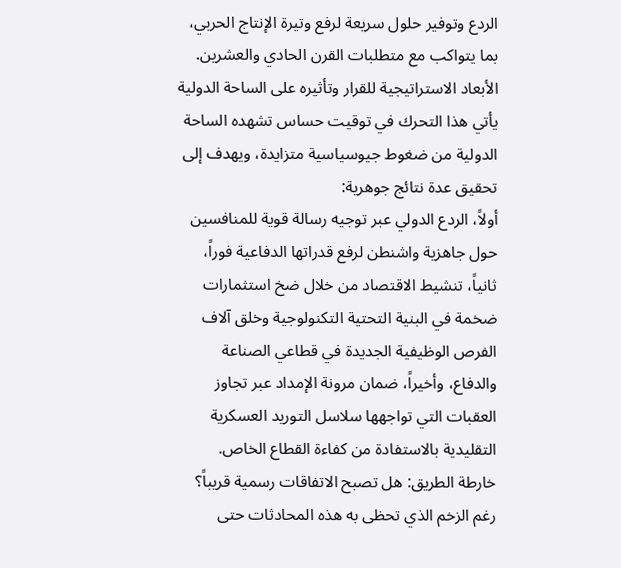الردع وتوفير حلول سريعة لرفع وتيرة الإنتاج الحربي، بما يتواكب مع متطلبات القرن الحادي والعشرين.
الأبعاد الاستراتيجية للقرار وتأثيره على الساحة الدولية
يأتي هذا التحرك في توقيت حساس تشهده الساحة الدولية من ضغوط جيوسياسية متزايدة، ويهدف إلى تحقيق عدة نتائج جوهرية:
أولاً، الردع الدولي عبر توجيه رسالة قوية للمنافسين حول جاهزية واشنطن لرفع قدراتها الدفاعية فوراً، ثانياً، تنشيط الاقتصاد من خلال ضخ استثمارات ضخمة في البنية التحتية التكنولوجية وخلق آلاف الفرص الوظيفية الجديدة في قطاعي الصناعة والدفاع، وأخيراً، ضمان مرونة الإمداد عبر تجاوز العقبات التي تواجهها سلاسل التوريد العسكرية التقليدية بالاستفادة من كفاءة القطاع الخاص.
خارطة الطريق: هل تصبح الاتفاقات رسمية قريباً؟
رغم الزخم الذي تحظى به هذه المحادثات حتى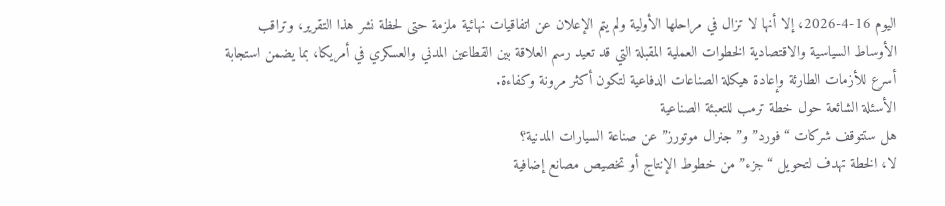اليوم 16-4-2026، إلا أنها لا تزال في مراحلها الأولية ولم يتم الإعلان عن اتفاقيات نهائية ملزمة حتى لحظة نشر هذا التقرير، وتراقب الأوساط السياسية والاقتصادية الخطوات العملية المقبلة التي قد تعيد رسم العلاقة بين القطاعين المدني والعسكري في أمريكا، بما يضمن استجابة أسرع للأزمات الطارئة وإعادة هيكلة الصناعات الدفاعية لتكون أكثر مرونة وكفاءة.
الأسئلة الشائعة حول خطة ترمب للتعبئة الصناعية
هل ستتوقف شركات “فورد” و”جنرال موتورز” عن صناعة السيارات المدنية؟
لا، الخطة تهدف لتحويل “جزء” من خطوط الإنتاج أو تخصيص مصانع إضافية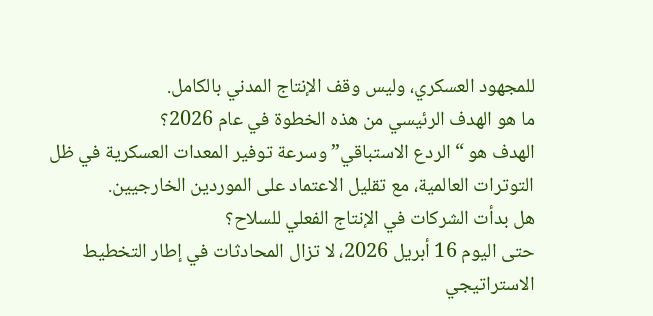للمجهود العسكري، وليس وقف الإنتاج المدني بالكامل.
ما هو الهدف الرئيسي من هذه الخطوة في عام 2026؟
الهدف هو “الردع الاستباقي” وسرعة توفير المعدات العسكرية في ظل التوترات العالمية، مع تقليل الاعتماد على الموردين الخارجيين.
هل بدأت الشركات في الإنتاج الفعلي للسلاح؟
حتى اليوم 16 أبريل 2026، لا تزال المحادثات في إطار التخطيط الاستراتيجي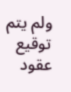ولم يتم توقيع عقود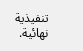تنفيذية نهائية.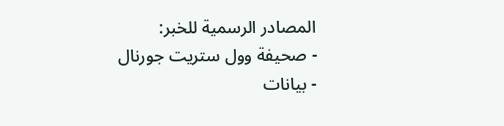المصادر الرسمية للخبر:
- صحيفة وول ستريت جورنال
- بيانات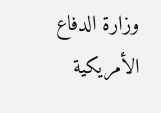وزارة الدفاع الأمريكية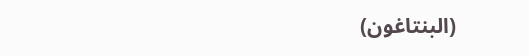(البنتاغون)